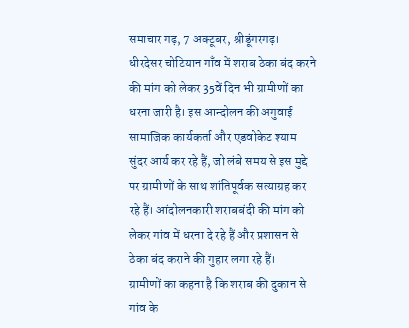समाचार गढ़, 7 अक्टूबर, श्रीडूंगरगढ़।
धीरदेसर चोटियान गाँव में शराब ठेका बंद करने की मांग को लेकर 35वें दिन भी ग्रामीणों का धरना जारी है। इस आन्दोलन की अगुवाई सामाजिक कार्यकर्ता और एडवोकेट श्याम सुंदर आर्य कर रहे हैं, जो लंबे समय से इस मुद्दे पर ग्रामीणों के साथ शांतिपूर्वक सत्याग्रह कर रहे हैं। आंदोलनकारी शराबबंदी की मांग को लेकर गांव में धरना दे रहे हैं और प्रशासन से ठेका बंद कराने की गुहार लगा रहे हैं।
ग्रामीणों का कहना है कि शराब की दुकान से गांव के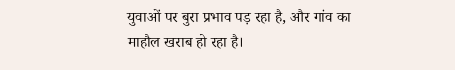युवाओं पर बुरा प्रभाव पड़ रहा है, और गांव का माहौल खराब हो रहा है।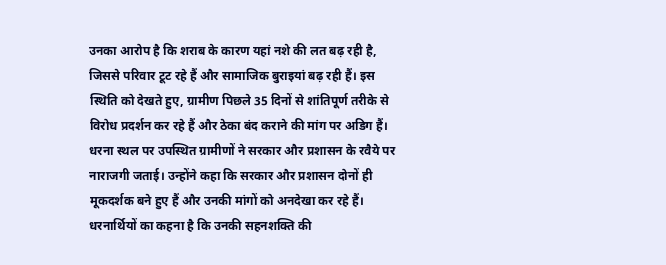उनका आरोप है कि शराब के कारण यहां नशे की लत बढ़ रही है, जिससे परिवार टूट रहे हैं और सामाजिक बुराइयां बढ़ रही हैं। इस स्थिति को देखते हुए, ग्रामीण पिछले 35 दिनों से शांतिपूर्ण तरीके से विरोध प्रदर्शन कर रहे हैं और ठेका बंद कराने की मांग पर अडिग हैं।
धरना स्थल पर उपस्थित ग्रामीणों ने सरकार और प्रशासन के रवैये पर नाराजगी जताई। उन्होंने कहा कि सरकार और प्रशासन दोनों ही मूकदर्शक बने हुए हैं और उनकी मांगों को अनदेखा कर रहे हैं। धरनार्थियों का कहना है कि उनकी सहनशक्ति की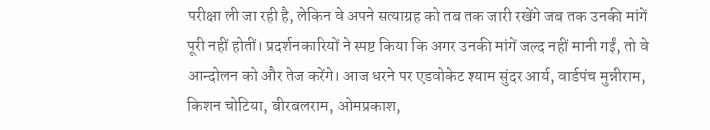परीक्षा ली जा रही है, लेकिन वे अपने सत्याग्रह को तब तक जारी रखेंगे जब तक उनकी मांगें पूरी नहीं होतीं। प्रदर्शनकारियों ने स्पष्ट किया कि अगर उनकी मांगें जल्द नहीं मानी गईं, तो वे आन्दोलन को और तेज करेंगे। आज धरने पर एडवोकेट श्याम सुंदर आर्य, वार्डपंच मुन्नीराम, किशन चोटिया, बीरबलराम, ओमप्रकाश,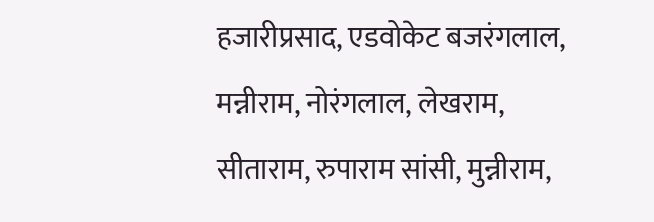हजारीप्रसाद, एडवोकेट बजरंगलाल, मन्नीराम, नोरंगलाल, लेखराम, सीताराम, रुपाराम सांसी, मुन्नीराम,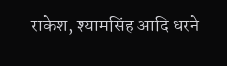राकेश, श्यामसिंह आदि धरने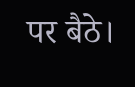पर बैठे।